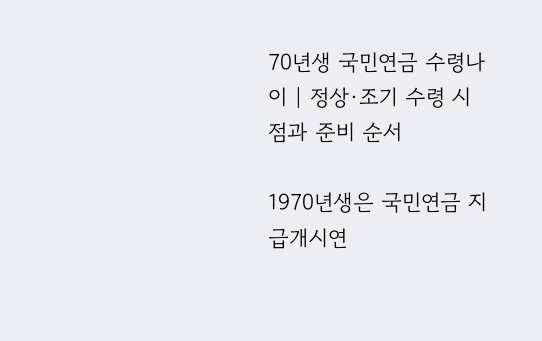70년생 국민연금 수령나이 | 정상·조기 수령 시점과 준비 순서

1970년생은 국민연금 지급개시연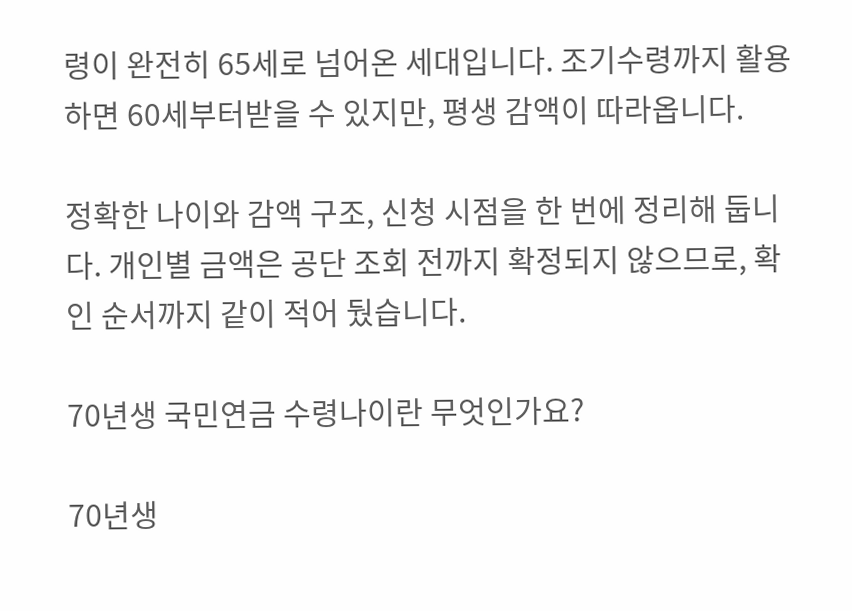령이 완전히 65세로 넘어온 세대입니다. 조기수령까지 활용하면 60세부터받을 수 있지만, 평생 감액이 따라옵니다.

정확한 나이와 감액 구조, 신청 시점을 한 번에 정리해 둡니다. 개인별 금액은 공단 조회 전까지 확정되지 않으므로, 확인 순서까지 같이 적어 뒀습니다.

70년생 국민연금 수령나이란 무엇인가요?

70년생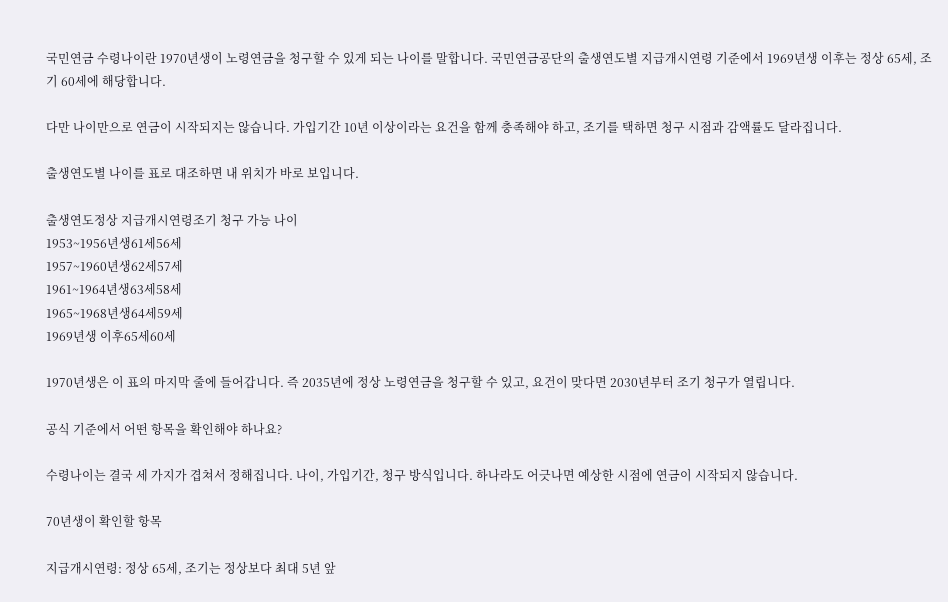국민연금 수령나이란 1970년생이 노령연금을 청구할 수 있게 되는 나이를 말합니다. 국민연금공단의 출생연도별 지급개시연령 기준에서 1969년생 이후는 정상 65세, 조기 60세에 해당합니다.

다만 나이만으로 연금이 시작되지는 않습니다. 가입기간 10년 이상이라는 요건을 함께 충족해야 하고, 조기를 택하면 청구 시점과 감액률도 달라집니다.

출생연도별 나이를 표로 대조하면 내 위치가 바로 보입니다.

출생연도정상 지급개시연령조기 청구 가능 나이
1953~1956년생61세56세
1957~1960년생62세57세
1961~1964년생63세58세
1965~1968년생64세59세
1969년생 이후65세60세

1970년생은 이 표의 마지막 줄에 들어갑니다. 즉 2035년에 정상 노령연금을 청구할 수 있고, 요건이 맞다면 2030년부터 조기 청구가 열립니다.

공식 기준에서 어떤 항목을 확인해야 하나요?

수령나이는 결국 세 가지가 겹쳐서 정해집니다. 나이, 가입기간, 청구 방식입니다. 하나라도 어긋나면 예상한 시점에 연금이 시작되지 않습니다.

70년생이 확인할 항목

지급개시연령: 정상 65세, 조기는 정상보다 최대 5년 앞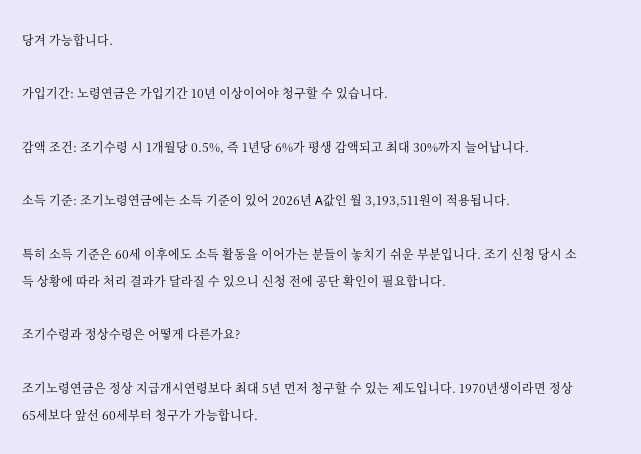당겨 가능합니다.

가입기간: 노령연금은 가입기간 10년 이상이어야 청구할 수 있습니다.

감액 조건: 조기수령 시 1개월당 0.5%, 즉 1년당 6%가 평생 감액되고 최대 30%까지 늘어납니다.

소득 기준: 조기노령연금에는 소득 기준이 있어 2026년 A값인 월 3,193,511원이 적용됩니다.

특히 소득 기준은 60세 이후에도 소득 활동을 이어가는 분들이 놓치기 쉬운 부분입니다. 조기 신청 당시 소득 상황에 따라 처리 결과가 달라질 수 있으니 신청 전에 공단 확인이 필요합니다.

조기수령과 정상수령은 어떻게 다른가요?

조기노령연금은 정상 지급개시연령보다 최대 5년 먼저 청구할 수 있는 제도입니다. 1970년생이라면 정상 65세보다 앞선 60세부터 청구가 가능합니다.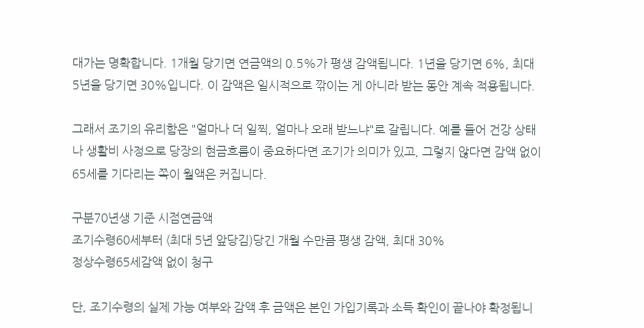대가는 명확합니다. 1개월 당기면 연금액의 0.5%가 평생 감액됩니다. 1년을 당기면 6%, 최대 5년을 당기면 30%입니다. 이 감액은 일시적으로 깎이는 게 아니라 받는 동안 계속 적용됩니다.

그래서 조기의 유리함은 "얼마나 더 일찍, 얼마나 오래 받느냐"로 갈립니다. 예를 들어 건강 상태나 생활비 사정으로 당장의 현금흐름이 중요하다면 조기가 의미가 있고, 그렇지 않다면 감액 없이 65세를 기다리는 쪽이 월액은 커집니다.

구분70년생 기준 시점연금액
조기수령60세부터 (최대 5년 앞당김)당긴 개월 수만큼 평생 감액, 최대 30%
정상수령65세감액 없이 청구

단, 조기수령의 실제 가능 여부와 감액 후 금액은 본인 가입기록과 소득 확인이 끝나야 확정됩니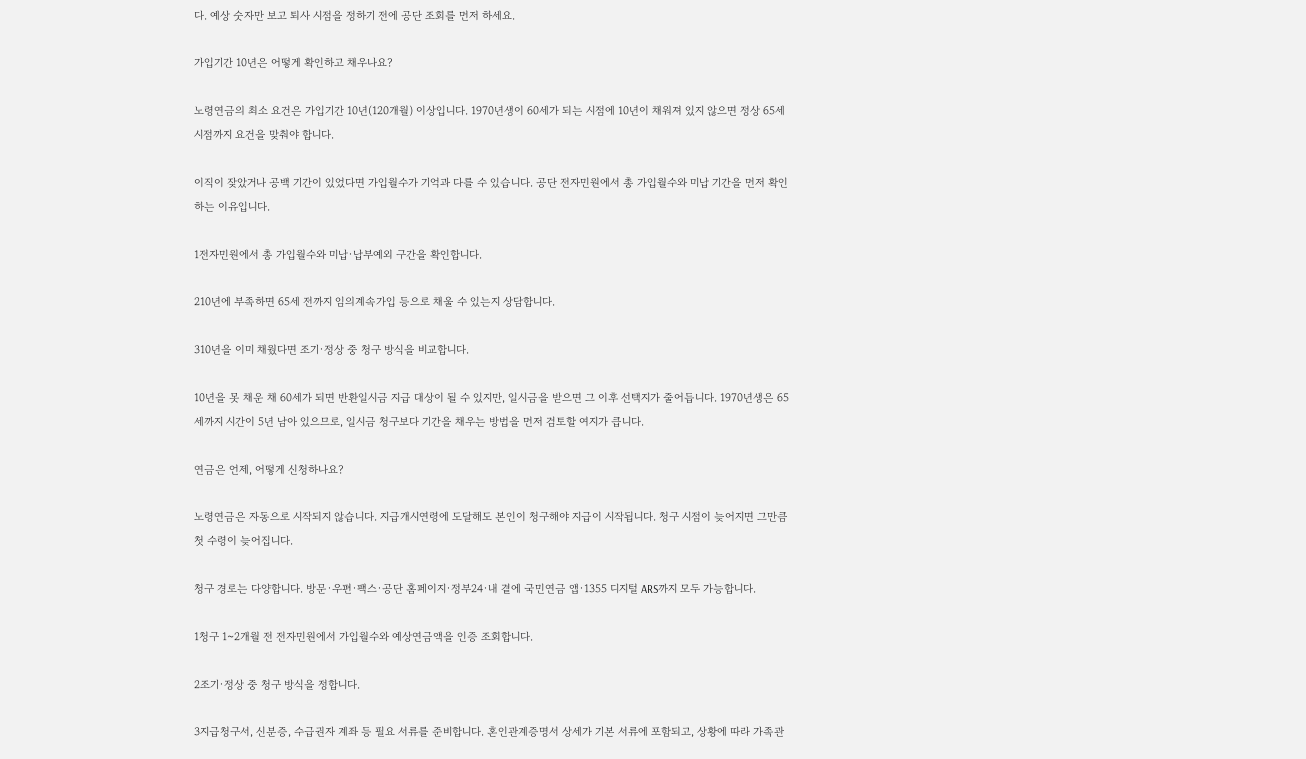다. 예상 숫자만 보고 퇴사 시점을 정하기 전에 공단 조회를 먼저 하세요.

가입기간 10년은 어떻게 확인하고 채우나요?

노령연금의 최소 요건은 가입기간 10년(120개월) 이상입니다. 1970년생이 60세가 되는 시점에 10년이 채워져 있지 않으면 정상 65세 시점까지 요건을 맞춰야 합니다.

이직이 잦았거나 공백 기간이 있었다면 가입월수가 기억과 다를 수 있습니다. 공단 전자민원에서 총 가입월수와 미납 기간을 먼저 확인하는 이유입니다.

1전자민원에서 총 가입월수와 미납·납부예외 구간을 확인합니다.

210년에 부족하면 65세 전까지 임의계속가입 등으로 채울 수 있는지 상담합니다.

310년을 이미 채웠다면 조기·정상 중 청구 방식을 비교합니다.

10년을 못 채운 채 60세가 되면 반환일시금 지급 대상이 될 수 있지만, 일시금을 받으면 그 이후 선택지가 줄어듭니다. 1970년생은 65세까지 시간이 5년 남아 있으므로, 일시금 청구보다 기간을 채우는 방법을 먼저 검토할 여지가 큽니다.

연금은 언제, 어떻게 신청하나요?

노령연금은 자동으로 시작되지 않습니다. 지급개시연령에 도달해도 본인이 청구해야 지급이 시작됩니다. 청구 시점이 늦어지면 그만큼 첫 수령이 늦어집니다.

청구 경로는 다양합니다. 방문·우편·팩스·공단 홈페이지·정부24·내 곁에 국민연금 앱·1355 디지털 ARS까지 모두 가능합니다.

1청구 1~2개월 전 전자민원에서 가입월수와 예상연금액을 인증 조회합니다.

2조기·정상 중 청구 방식을 정합니다.

3지급청구서, 신분증, 수급권자 계좌 등 필요 서류를 준비합니다. 혼인관계증명서 상세가 기본 서류에 포함되고, 상황에 따라 가족관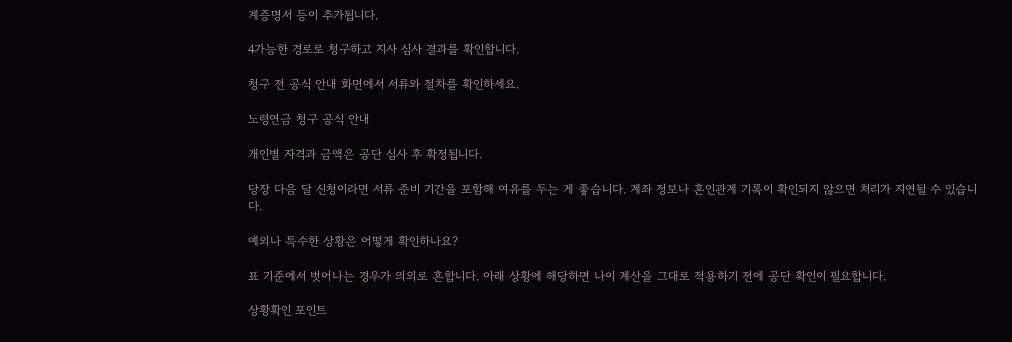계증명서 등이 추가됩니다.

4가능한 경로로 청구하고 지사 심사 결과를 확인합니다.

청구 전 공식 안내 화면에서 서류와 절차를 확인하세요.

노령연금 청구 공식 안내

개인별 자격과 금액은 공단 심사 후 확정됩니다.

당장 다음 달 신청이라면 서류 준비 기간을 포함해 여유를 두는 게 좋습니다. 계좌 정보나 혼인관계 기록이 확인되지 않으면 처리가 지연될 수 있습니다.

예외나 특수한 상황은 어떻게 확인하나요?

표 기준에서 벗어나는 경우가 의외로 흔합니다. 아래 상황에 해당하면 나이 계산을 그대로 적용하기 전에 공단 확인이 필요합니다.

상황확인 포인트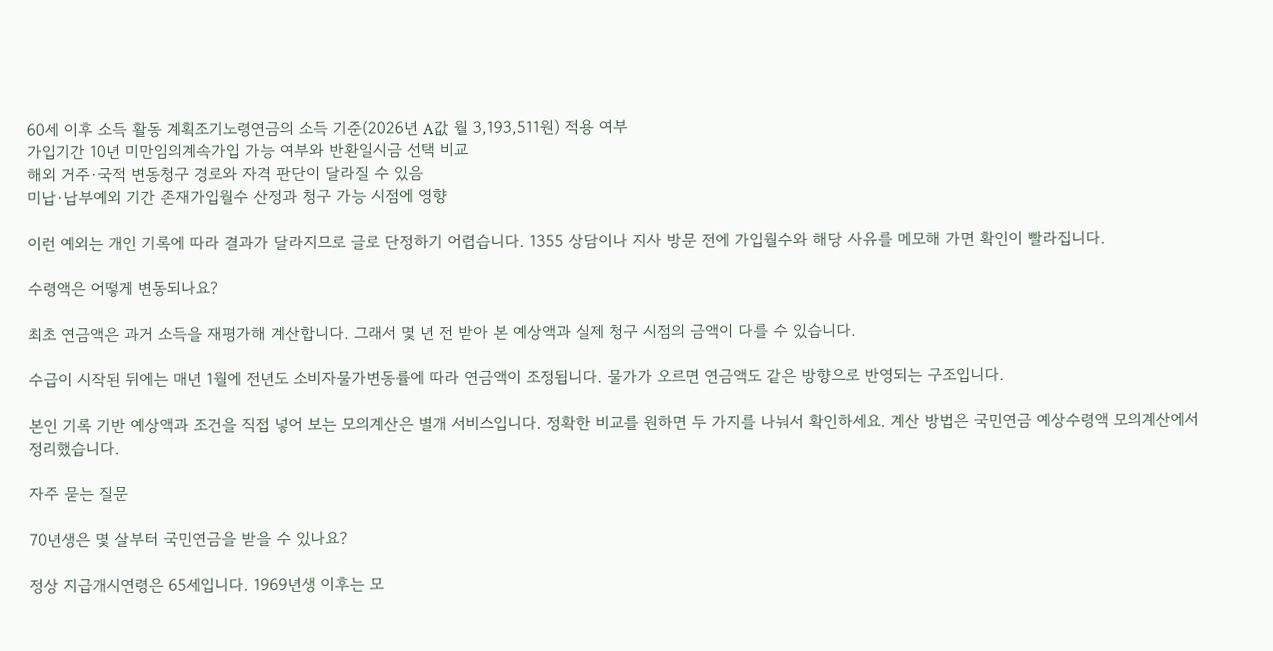60세 이후 소득 활동 계획조기노령연금의 소득 기준(2026년 A값 월 3,193,511원) 적용 여부
가입기간 10년 미만임의계속가입 가능 여부와 반환일시금 선택 비교
해외 거주·국적 변동청구 경로와 자격 판단이 달라질 수 있음
미납·납부예외 기간 존재가입월수 산정과 청구 가능 시점에 영향

이런 예외는 개인 기록에 따라 결과가 달라지므로 글로 단정하기 어렵습니다. 1355 상담이나 지사 방문 전에 가입월수와 해당 사유를 메모해 가면 확인이 빨라집니다.

수령액은 어떻게 변동되나요?

최초 연금액은 과거 소득을 재평가해 계산합니다. 그래서 몇 년 전 받아 본 예상액과 실제 청구 시점의 금액이 다를 수 있습니다.

수급이 시작된 뒤에는 매년 1월에 전년도 소비자물가변동률에 따라 연금액이 조정됩니다. 물가가 오르면 연금액도 같은 방향으로 반영되는 구조입니다.

본인 기록 기반 예상액과 조건을 직접 넣어 보는 모의계산은 별개 서비스입니다. 정확한 비교를 원하면 두 가지를 나눠서 확인하세요. 계산 방법은 국민연금 예상수령액 모의계산에서 정리했습니다.

자주 묻는 질문

70년생은 몇 살부터 국민연금을 받을 수 있나요?

정상 지급개시연령은 65세입니다. 1969년생 이후는 모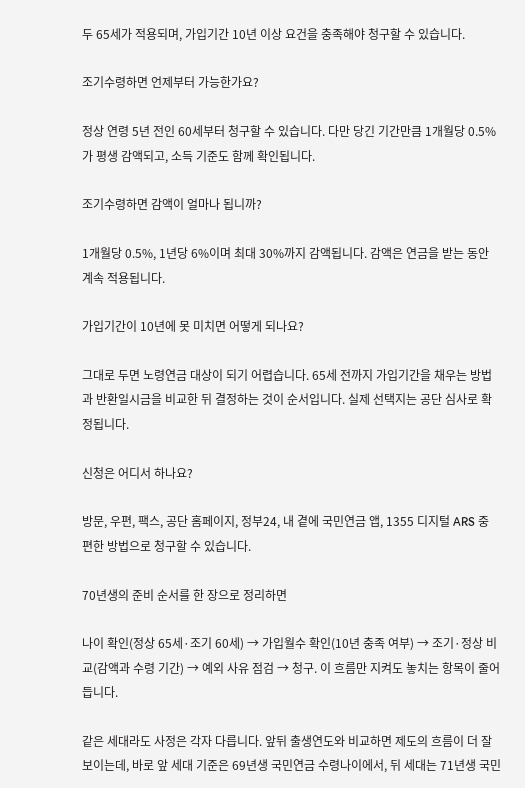두 65세가 적용되며, 가입기간 10년 이상 요건을 충족해야 청구할 수 있습니다.

조기수령하면 언제부터 가능한가요?

정상 연령 5년 전인 60세부터 청구할 수 있습니다. 다만 당긴 기간만큼 1개월당 0.5%가 평생 감액되고, 소득 기준도 함께 확인됩니다.

조기수령하면 감액이 얼마나 됩니까?

1개월당 0.5%, 1년당 6%이며 최대 30%까지 감액됩니다. 감액은 연금을 받는 동안 계속 적용됩니다.

가입기간이 10년에 못 미치면 어떻게 되나요?

그대로 두면 노령연금 대상이 되기 어렵습니다. 65세 전까지 가입기간을 채우는 방법과 반환일시금을 비교한 뒤 결정하는 것이 순서입니다. 실제 선택지는 공단 심사로 확정됩니다.

신청은 어디서 하나요?

방문, 우편, 팩스, 공단 홈페이지, 정부24, 내 곁에 국민연금 앱, 1355 디지털 ARS 중 편한 방법으로 청구할 수 있습니다.

70년생의 준비 순서를 한 장으로 정리하면

나이 확인(정상 65세·조기 60세) → 가입월수 확인(10년 충족 여부) → 조기·정상 비교(감액과 수령 기간) → 예외 사유 점검 → 청구. 이 흐름만 지켜도 놓치는 항목이 줄어듭니다.

같은 세대라도 사정은 각자 다릅니다. 앞뒤 출생연도와 비교하면 제도의 흐름이 더 잘 보이는데, 바로 앞 세대 기준은 69년생 국민연금 수령나이에서, 뒤 세대는 71년생 국민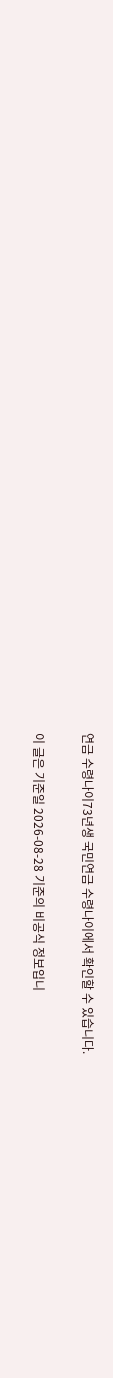연금 수령나이73년생 국민연금 수령나이에서 확인할 수 있습니다.

이 글은 기준일 2026-08-28 기준의 비공식 정보입니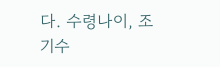다. 수령나이, 조기수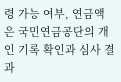령 가능 여부, 연금액은 국민연금공단의 개인 기록 확인과 심사 결과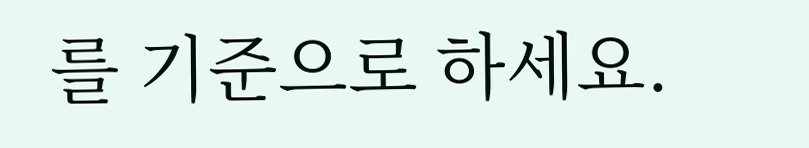를 기준으로 하세요.